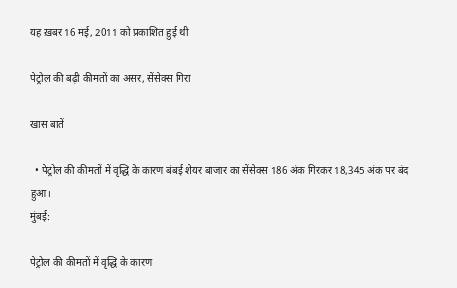यह ख़बर 16 मई, 2011 को प्रकाशित हुई थी

पेट्रोल की बढ़ी कीमतों का असर, सेंसेक्स गिरा

खास बातें

  • पेट्रोल की कीमतों में वृद्धि के कारण बंबई शेयर बाजार का सेंसेक्स 186 अंक गिरकर 18,345 अंक पर बंद हुआ।
मुंबई:

पेट्रोल की कीमतों में वृद्धि के कारण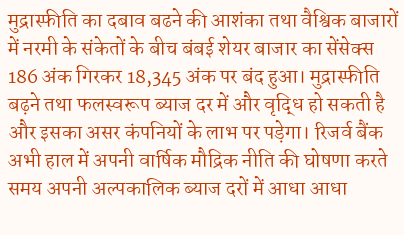मुद्रास्फीति का दबाव बढने की आशंका तथा वैश्विक बाजारों में नरमी के संकेतों के बीच बंबई शेयर बाजार का सेंसेक्स 186 अंक गिरकर 18,345 अंक पर बंद हुआ। मुद्रास्फीति बढ़ने तथा फलस्वरूप ब्याज दर में और वृद्धि हो सकती है और इसका असर कंपनियों के लाभ पर पड़ेगा। रिजर्व बैंक अभी हाल में अपनी वार्षिक मौद्रिक नीति की घोषणा करते समय अपनी अल्पकालिक ब्याज दरों में आधा आधा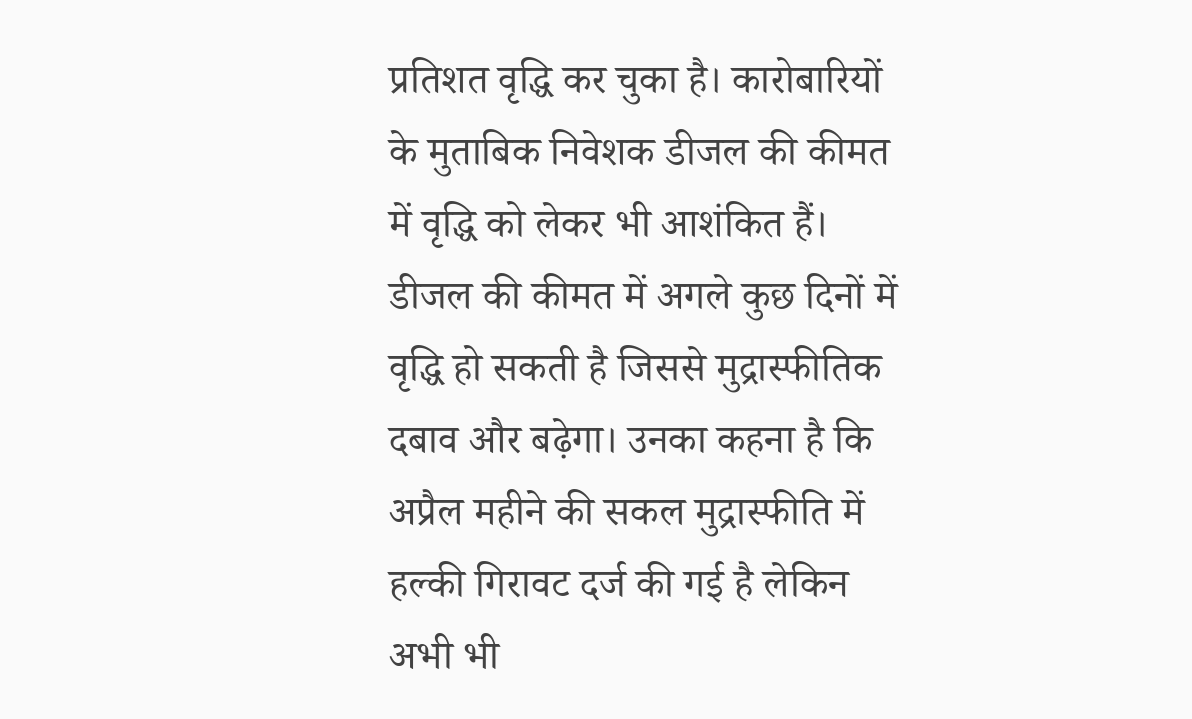प्रतिशत वृद्धि कर चुका है। कारोबारियों के मुताबिक निवेशक डीजल की कीमत में वृद्धि को लेकर भी आशंकित हैं। डीजल की कीमत में अगले कुछ दिनों में वृद्धि हो सकती है जिससे मुद्रास्फीतिक दबाव और बढ़ेगा। उनका कहना है कि अप्रैल महीने की सकल मुद्रास्फीति में हल्की गिरावट दर्ज की गई है लेकिन अभी भी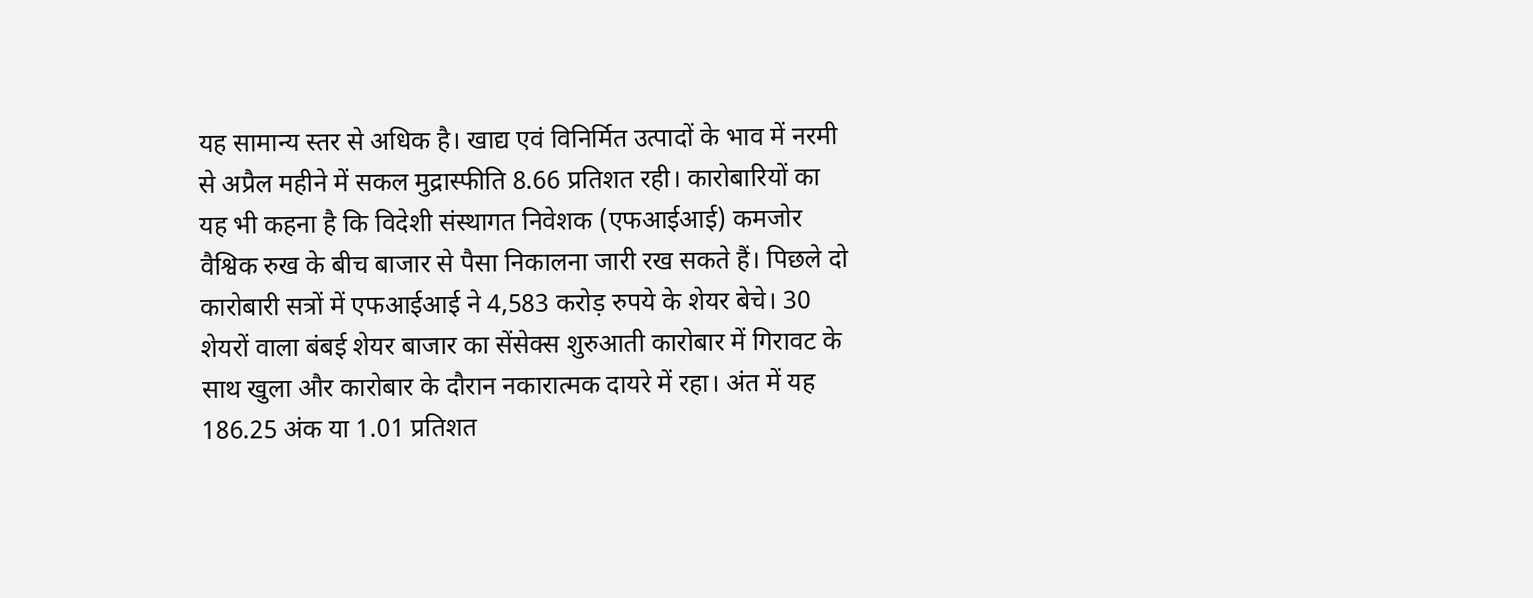यह सामान्य स्तर से अधिक है। खाद्य एवं विनिर्मित उत्पादों के भाव में नरमी से अप्रैल महीने में सकल मुद्रास्फीति 8.66 प्रतिशत रही। कारोबारियों का यह भी कहना है कि विदेशी संस्थागत निवेशक (एफआईआई) कमजोर वैश्विक रुख के बीच बाजार से पैसा निकालना जारी रख सकते हैं। पिछले दो कारोबारी सत्रों में एफआईआई ने 4,583 करोड़ रुपये के शेयर बेचे। 30 शेयरों वाला बंबई शेयर बाजार का सेंसेक्स शुरुआती कारोबार में गिरावट के साथ खुला और कारोबार के दौरान नकारात्मक दायरे में रहा। अंत में यह 186.25 अंक या 1.01 प्रतिशत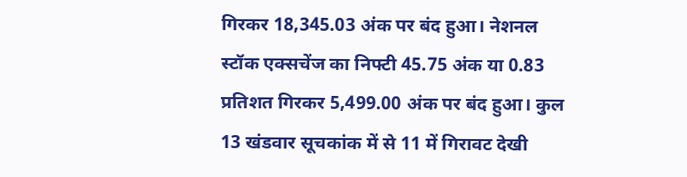गिरकर 18,345.03 अंक पर बंद हुआ। नेशनल स्टॉक एक्सचेंज का निफ्टी 45.75 अंक या 0.83 प्रतिशत गिरकर 5,499.00 अंक पर बंद हुआ। कुल 13 खंडवार सूचकांक में से 11 में गिरावट देखी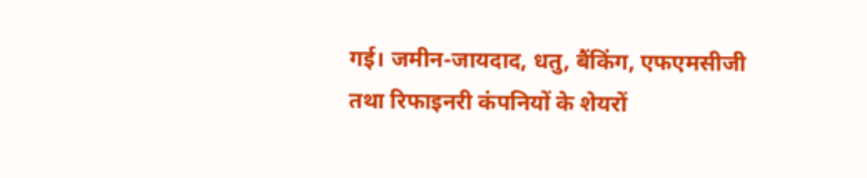गई। जमीन-जायदाद, धतु, बैंकिंग, एफएमसीजी तथा रिफाइनरी कंपनियों के शेयरों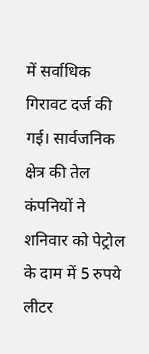में सर्वाधिक गिरावट दर्ज की गई। सार्वजनिक क्षेत्र की तेल कंपनियों ने शनिवार को पेट्रोल के दाम में 5 रुपये लीटर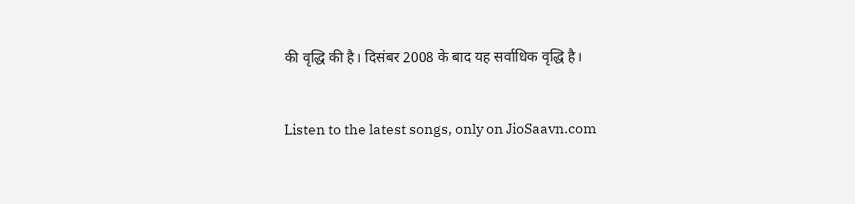की वृद्धि की है। दिसंबर 2008 के बाद यह सर्वाधिक वृद्धि है।


Listen to the latest songs, only on JioSaavn.com